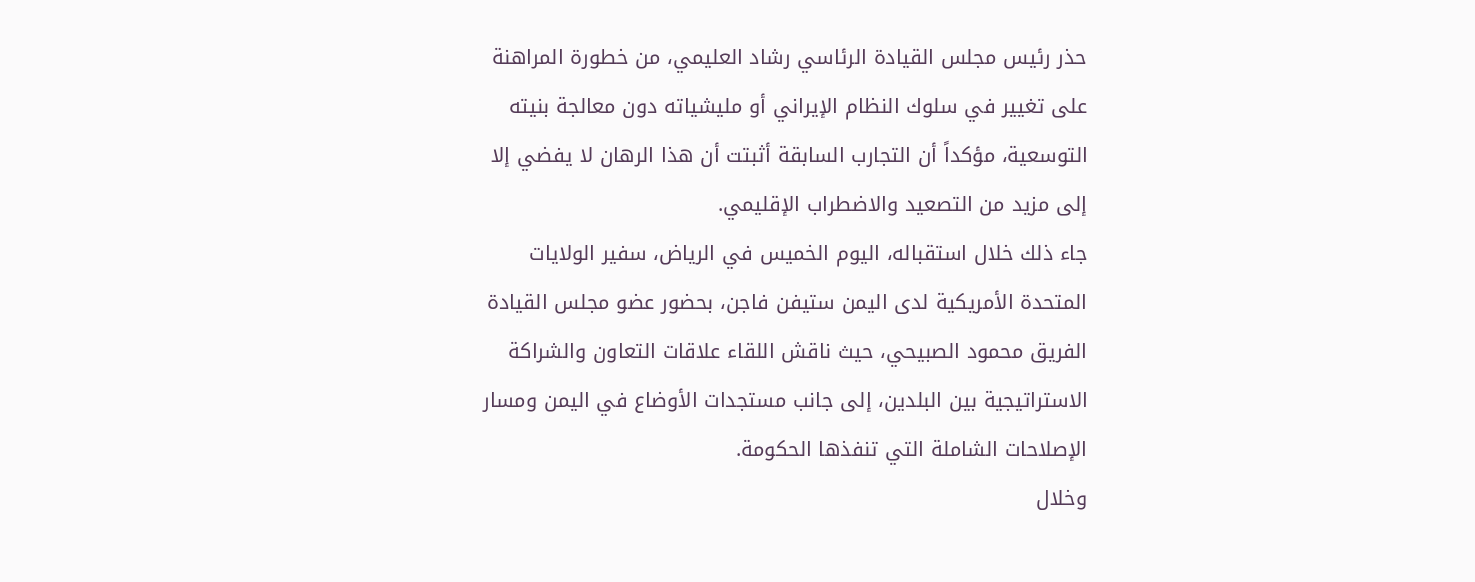حذر رئيس مجلس القيادة الرئاسي رشاد العليمي، من خطورة المراهنة على تغيير في سلوك النظام الإيراني أو مليشياته دون معالجة بنيته التوسعية، مؤكداً أن التجارب السابقة أثبتت أن هذا الرهان لا يفضي إلا إلى مزيد من التصعيد والاضطراب الإقليمي.
جاء ذلك خلال استقباله، اليوم الخميس في الرياض، سفير الولايات المتحدة الأمريكية لدى اليمن ستيفن فاجن، بحضور عضو مجلس القيادة الفريق محمود الصبيحي، حيث ناقش اللقاء علاقات التعاون والشراكة الاستراتيجية بين البلدين، إلى جانب مستجدات الأوضاع في اليمن ومسار الإصلاحات الشاملة التي تنفذها الحكومة.
وخلال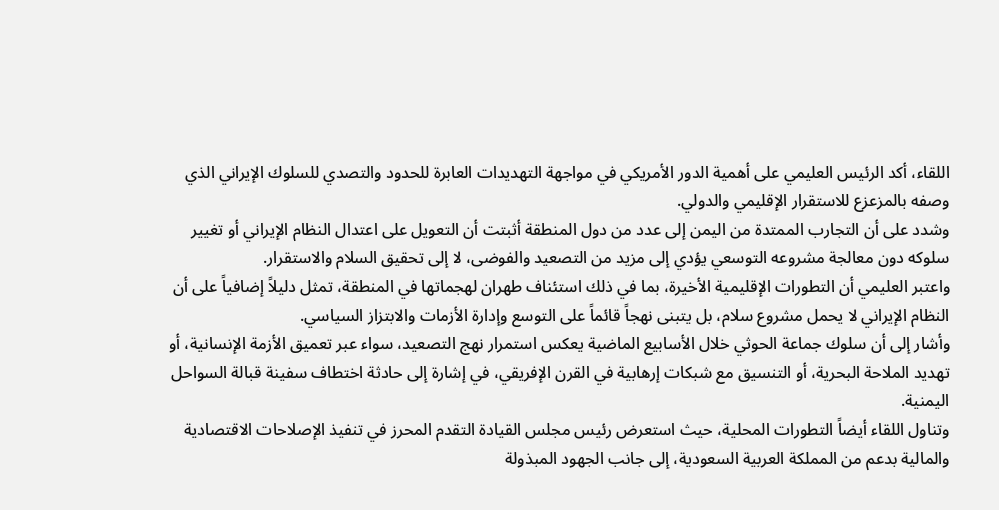اللقاء، أكد الرئيس العليمي على أهمية الدور الأمريكي في مواجهة التهديدات العابرة للحدود والتصدي للسلوك الإيراني الذي وصفه بالمزعزع للاستقرار الإقليمي والدولي.
وشدد على أن التجارب الممتدة من اليمن إلى عدد من دول المنطقة أثبتت أن التعويل على اعتدال النظام الإيراني أو تغيير سلوكه دون معالجة مشروعه التوسعي يؤدي إلى مزيد من التصعيد والفوضى، لا إلى تحقيق السلام والاستقرار.
واعتبر العليمي أن التطورات الإقليمية الأخيرة، بما في ذلك استئناف طهران لهجماتها في المنطقة، تمثل دليلاً إضافياً على أن النظام الإيراني لا يحمل مشروع سلام، بل يتبنى نهجاً قائماً على التوسع وإدارة الأزمات والابتزاز السياسي.
وأشار إلى أن سلوك جماعة الحوثي خلال الأسابيع الماضية يعكس استمرار نهج التصعيد، سواء عبر تعميق الأزمة الإنسانية، أو تهديد الملاحة البحرية، أو التنسيق مع شبكات إرهابية في القرن الإفريقي، في إشارة إلى حادثة اختطاف سفينة قبالة السواحل اليمنية.
وتناول اللقاء أيضاً التطورات المحلية، حيث استعرض رئيس مجلس القيادة التقدم المحرز في تنفيذ الإصلاحات الاقتصادية والمالية بدعم من المملكة العربية السعودية، إلى جانب الجهود المبذولة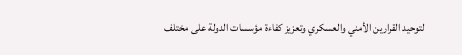لتوحيد القرارين الأمني والعسكري وتعزيز كفاءة مؤسسات الدولة على مختلف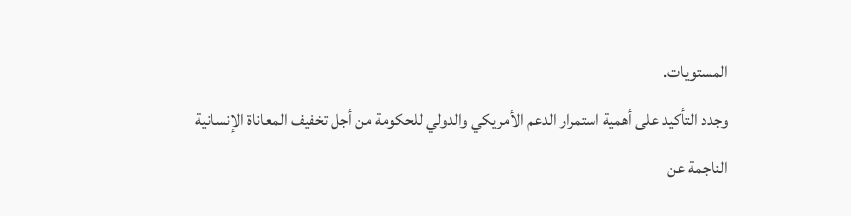المستويات.
وجدد التأكيد على أهمية استمرار الدعم الأمريكي والدولي للحكومة من أجل تخفيف المعاناة الإنسانية الناجمة عن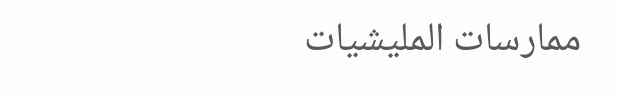ممارسات المليشيات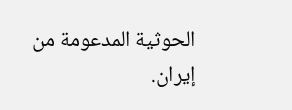الحوثية المدعومة من إيران.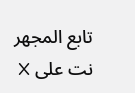تابع المجهر نت على X